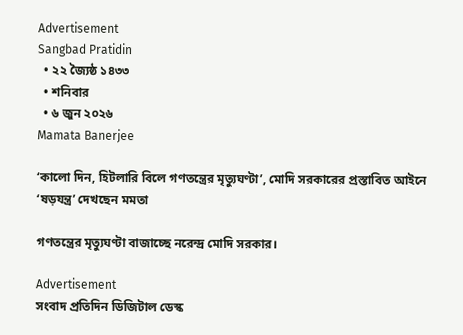Advertisement
Sangbad Pratidin
  • ২২ জ্যৈষ্ঠ ১৪৩৩
  • শনিবার
  • ৬ জুন ২০২৬
Mamata Banerjee

‘কালো দিন, হিটলারি বিলে গণতন্ত্রের মৃত্যুঘণ্টা’, মোদি সরকারের প্রস্তাবিত আইনে ‘ষড়যন্ত্র’ দেখছেন মমতা

গণতন্ত্রের মৃত্যুঘণ্টা বাজাচ্ছে নরেন্দ্র মোদি সরকার।

Advertisement
সংবাদ প্রতিদিন ডিজিটাল ডেস্ক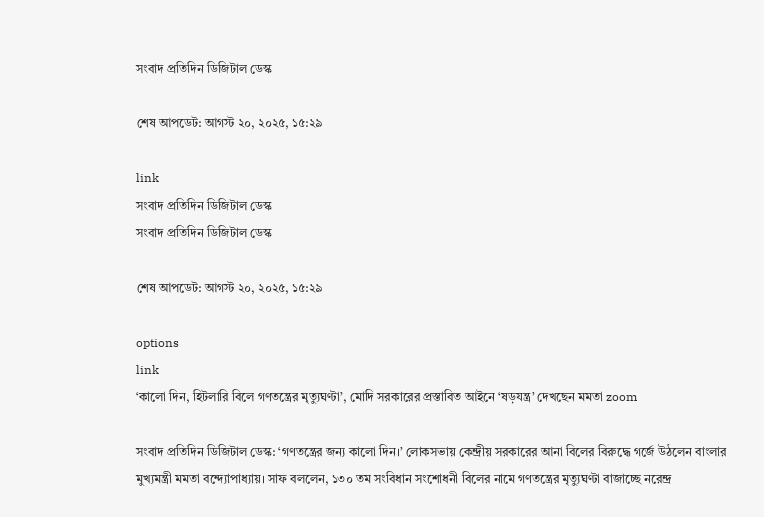সংবাদ প্রতিদিন ডিজিটাল ডেস্ক

শেষ আপডেট: আগস্ট ২০, ২০২৫, ১৫:২৯

link
সংবাদ প্রতিদিন ডিজিটাল ডেস্ক
সংবাদ প্রতিদিন ডিজিটাল ডেস্ক

শেষ আপডেট: আগস্ট ২০, ২০২৫, ১৫:২৯

options
link
‘কালো দিন, হিটলারি বিলে গণতন্ত্রের মৃত্যুঘণ্টা’, মোদি সরকারের প্রস্তাবিত আইনে ‘ষড়যন্ত্র’ দেখছেন মমতা zoom

সংবাদ প্রতিদিন ডিজিটাল ডেস্ক: ‘গণতন্ত্রের জন্য কালো দিন।’ লোকসভায় কেন্দ্রীয় সরকারের আনা বিলের বিরুদ্ধে গর্জে উঠলেন বাংলার মুখ্যমন্ত্রী মমতা বন্দ্যোপাধ্যায়। সাফ বললেন, ১৩০ তম সংবিধান সংশোধনী বিলের নামে গণতন্ত্রের মৃত্যুঘণ্টা বাজাচ্ছে নরেন্দ্র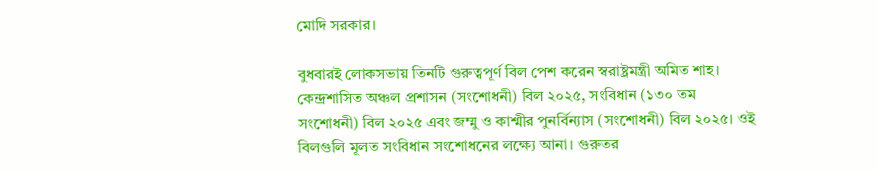মোদি সরকার।

বুধবারই লোকসভায় তিনটি গুরুত্বপূর্ণ বিল পেশ করেন স্বরাষ্ট্রমন্ত্রী অমিত শাহ। কেন্দ্রশাসিত অঞ্চল প্রশাসন (সংশোধনী) বিল ২০২৫, সংবিধান (১৩০ তম সংশোধনী) বিল ২০২৫ এবং জম্মু ও কাশ্মীর পুনর্বিন্যাস (সংশোধনী) বিল ২০২৫। ওই বিলগুলি মূলত সংবিধান সংশোধনের লক্ষ্যে আনা। গুরুতর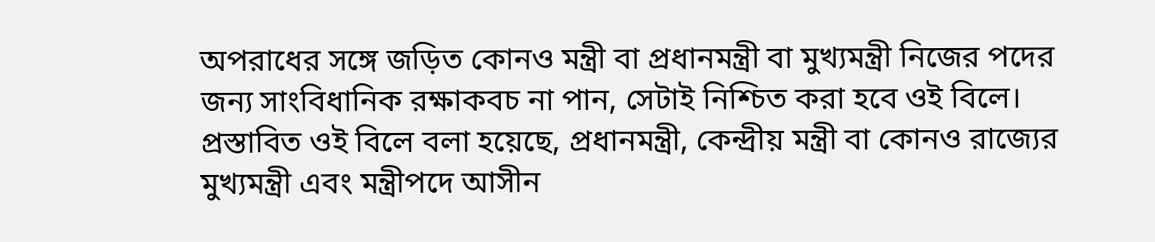অপরাধের সঙ্গে জড়িত কোনও মন্ত্রী বা প্রধানমন্ত্রী বা মুখ্যমন্ত্রী নিজের পদের জন্য সাংবিধানিক রক্ষাকবচ না পান, সেটাই নিশ্চিত করা হবে ওই বিলে। প্রস্তাবিত ওই বিলে বলা হয়েছে, প্রধানমন্ত্রী, কেন্দ্রীয় মন্ত্রী বা কোনও রাজ্যের মুখ্যমন্ত্রী এবং মন্ত্রীপদে আসীন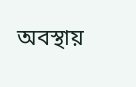অবস্থায়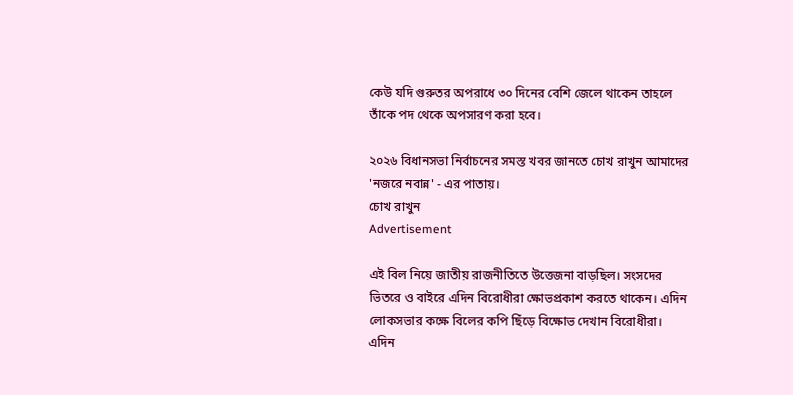কেউ যদি গুরুতর অপরাধে ৩০ দিনের বেশি জেলে থাকেন তাহলে তাঁকে পদ থেকে অপসারণ করা হবে।

২০২৬ বিধানসভা নির্বাচনের সমস্ত খবর জানতে চোখ রাখুন আমাদের 'নজরে নবান্ন' - এর পাতায়।
চোখ রাখুন
Advertisement

এই বিল নিয়ে জাতীয় রাজনীতিতে উত্তেজনা বাড়ছিল। সংসদের ভিতরে ও বাইরে এদিন বিরোধীরা ক্ষোভপ্রকাশ করতে থাকেন। এদিন লোকসভার কক্ষে বিলের কপি ছিঁড়ে বিক্ষোভ দেখান বিরোধীরা। এদিন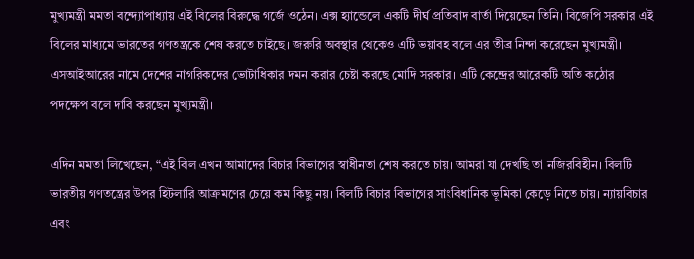মুখ্যমন্ত্রী মমতা বন্দ্যোপাধ্যায় এই বিলের বিরুদ্ধে গর্জে ওঠেন। এক্স হ্যান্ডেলে একটি দীর্ঘ প্রতিবাদ বার্তা দিয়েছেন তিনি। বিজেপি সরকার এই বিলের মাধ্যমে ভারতের গণতন্ত্রকে শেষ করতে চাইছে। জরুরি অবস্থার থেকেও এটি ভয়াবহ বলে এর তীব্র নিন্দা করেছেন মুখ্যমন্ত্রী। এসআইআরের নামে দেশের নাগরিকদের ভোটাধিকার দমন করার চেষ্টা করছে মোদি সরকার। এটি কেন্দ্রের আরেকটি অতি কঠোর পদক্ষেপ বলে দাবি করছেন মুখ্যমন্ত্রী।

এদিন মমতা লিখেছেন, “এই বিল এখন আমাদের বিচার বিভাগের স্বাধীনতা শেষ করতে চায়। আমরা যা দেখছি তা নজিরবিহীন। বিলটি ভারতীয় গণতন্ত্রের উপর হিটলারি আক্রমণের চেয়ে কম কিছু নয়। বিলটি বিচার বিভাগের সাংবিধানিক ভূমিকা কেড়ে নিতে চায়। ন্যায়বিচার এবং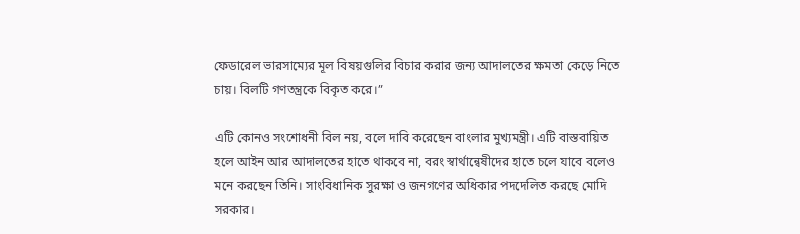ফেডারেল ভারসাম্যের মূল বিষয়গুলির বিচার করার জন্য আদালতের ক্ষমতা কেড়ে নিতে চায়। বিলটি গণতন্ত্রকে বিকৃত করে।”

এটি কোনও সংশোধনী বিল নয়, বলে দাবি করেছেন বাংলার মুখ্যমন্ত্রী। এটি বাস্তবায়িত হলে আইন আর আদালতের হাতে থাকবে না, বরং স্বার্থান্বেষীদের হাতে চলে যাবে বলেও মনে করছেন তিনি। সাংবিধানিক সুরক্ষা ও জনগণের অধিকার পদদেলিত করছে মোদি সরকার।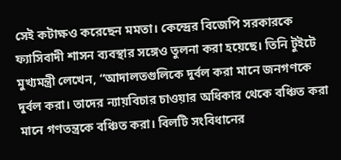সেই কটাক্ষও করেছেন মমতা। কেন্দ্রের বিজেপি সরকারকে ফ্যাসিবাদী শাসন ব্যবস্থার সঙ্গেও তুলনা করা হয়েছে। তিনি টুইটে মুখ্যমন্ত্রী লেখেন, “আদালতগুলিকে দুর্বল করা মানে জনগণকে দুর্বল করা। তাদের ন্যায়বিচার চাওয়ার অধিকার থেকে বঞ্চিত করা মানে গণতন্ত্রকে বঞ্চিত করা। বিলটি সংবিধানের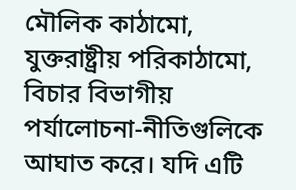মৌলিক কাঠামো, যুক্তরাষ্ট্রীয় পরিকাঠামো, বিচার বিভাগীয় পর্যালোচনা-নীতিগুলিকে আঘাত করে। যদি এটি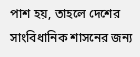পাশ হয়, তাহলে দেশের সাংবিধানিক শাসনের জন্য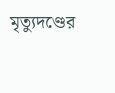মৃত্যুদণ্ডের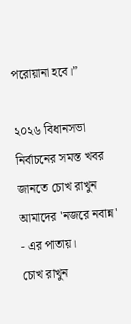পরোয়ানা হবে।”

২০২৬ বিধানসভা নির্বাচনের সমস্ত খবর জানতে চোখ রাখুন আমাদের 'নজরে নবান্ন' - এর পাতায়।
চোখ রাখুন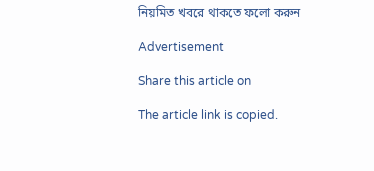নিয়মিত খবরে থাকতে ফলো করুন

Advertisement

Share this article on

The article link is copied.